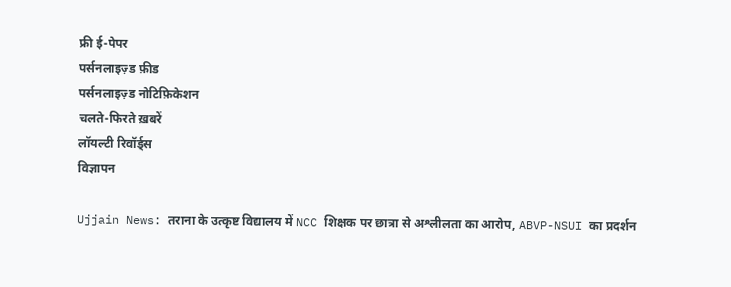फ्री ई-पेपर
पर्सनलाइज़्ड फ़ीड
पर्सनलाइज़्ड नोटिफ़िकेशन
चलते-फिरते ख़बरें
लॉयल्टी रिवॉर्ड्स
विज्ञापन

Ujjain News: तराना के उत्कृष्ट विद्यालय में NCC शिक्षक पर छात्रा से अश्लीलता का आरोप, ABVP-NSUI का प्रदर्शन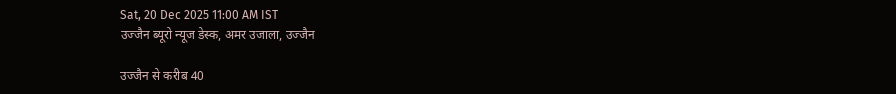Sat, 20 Dec 2025 11:00 AM IST
उज्जैन ब्यूरो न्यूज डेस्क, अमर उजाला, उज्जैन

उज्जैन से करीब 40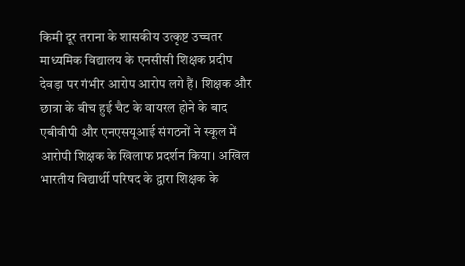किमी दूर तराना के शासकीय उत्कृष्ट उच्चतर माध्यमिक विद्यालय के एनसीसी शिक्षक प्रदीप देवड़ा पर गंभीर आरोप आरोप लगे हैं। शिक्षक और छात्रा के बीच हुई चैट के वायरल होने के बाद एबीवीपी और एनएसयूआई संगठनों ने स्कूल में आरोपी शिक्षक के खिलाफ प्रदर्शन किया। अखिल भारतीय विद्यार्थी परिषद के द्वारा शिक्षक के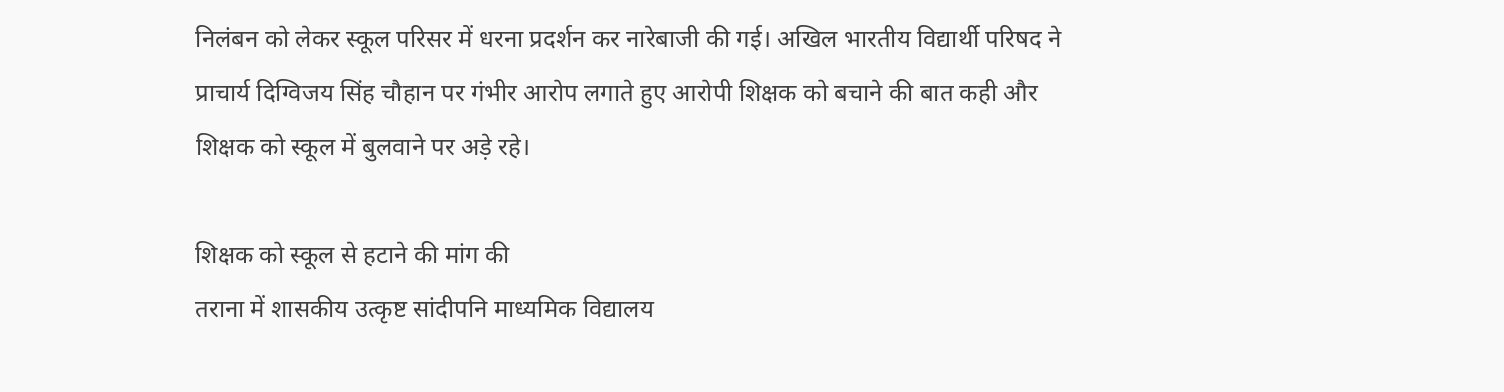निलंबन को लेकर स्कूल परिसर में धरना प्रदर्शन कर नारेबाजी की गई। अखिल भारतीय विद्यार्थी परिषद ने प्राचार्य दिग्विजय सिंह चौहान पर गंभीर आरोप लगाते हुए आरोपी शिक्षक को बचाने की बात कही और शिक्षक को स्कूल में बुलवाने पर अड़े रहे।

शिक्षक को स्कूल से हटाने की मांग की
तराना में शासकीय उत्कृष्ट सांदीपनि माध्यमिक विद्यालय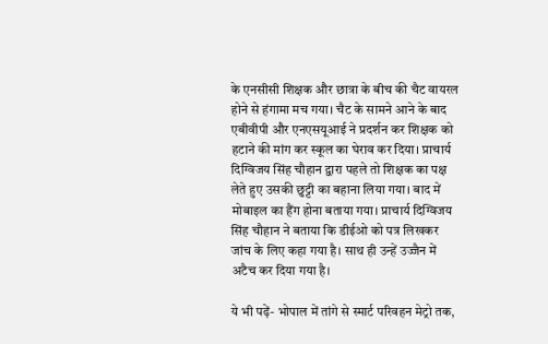के एनसीसी शिक्षक और छात्रा के बीच की चैट वायरल होने से हंगामा मच गया। चैट के सामने आने के बाद एबीवीपी और एनएसयूआई ने प्रदर्शन कर शिक्षक को हटाने की मांग कर स्कूल का घेराव कर दिया। प्राचार्य दिग्विजय सिंह चौहान द्वारा पहले तो शिक्षक का पक्ष लेते हुए उसकी छुट्टी का बहाना लिया गया। बाद में मोबाइल का हैंग होना बताया गया। प्राचार्य दिग्विजय सिंह चौहान ने बताया कि डीईओ को पत्र लिखकर जांच के लिए कहा गया है। साथ ही उन्हें उज्जैन में अटैच कर दिया गया है।

ये भी पढ़ें- भोपाल में तांगे से स्मार्ट परिवहन मेट्रो तक,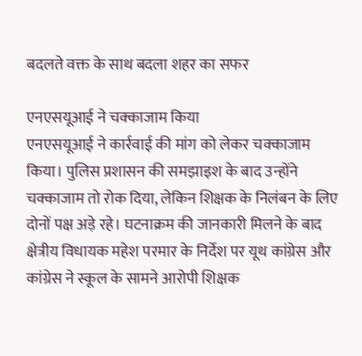बदलते वक्त के साथ बदला शहर का सफर

एनएसयूआई ने चक्काजाम किया
एनएसयूआई ने कार्रवाई की मांग को लेकर चक्काजाम किया। पुलिस प्रशासन की समझाइश के बाद उन्होंने चक्काजाम तो रोक दिया, लेकिन शिक्षक के निलंबन के लिए दोनों पक्ष अड़े रहे। घटनाक्रम की जानकारी मिलने के बाद क्षेत्रीय विधायक महेश परमार के निर्देश पर यूथ कांग्रेस और कांग्रेस ने स्कूल के सामने आरोपी शिक्षक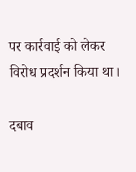पर कार्रवाई को लेकर विरोध प्रदर्शन किया था।

दबाव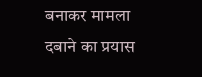बनाकर मामला दबाने का प्रयास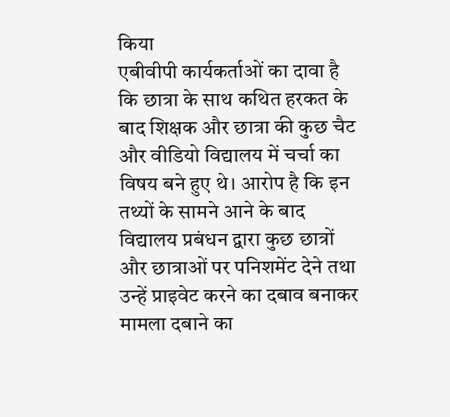किया
एबीवीपी कार्यकर्ताओं का दावा है कि छात्रा के साथ कथित हरकत के बाद शिक्षक और छात्रा की कुछ चैट और वीडियो विद्यालय में चर्चा का विषय बने हुए थे। आरोप है कि इन तथ्यों के सामने आने के बाद विद्यालय प्रबंधन द्वारा कुछ छात्रों और छात्राओं पर पनिशमेंट देने तथा उन्हें प्राइवेट करने का दबाव बनाकर मामला दबाने का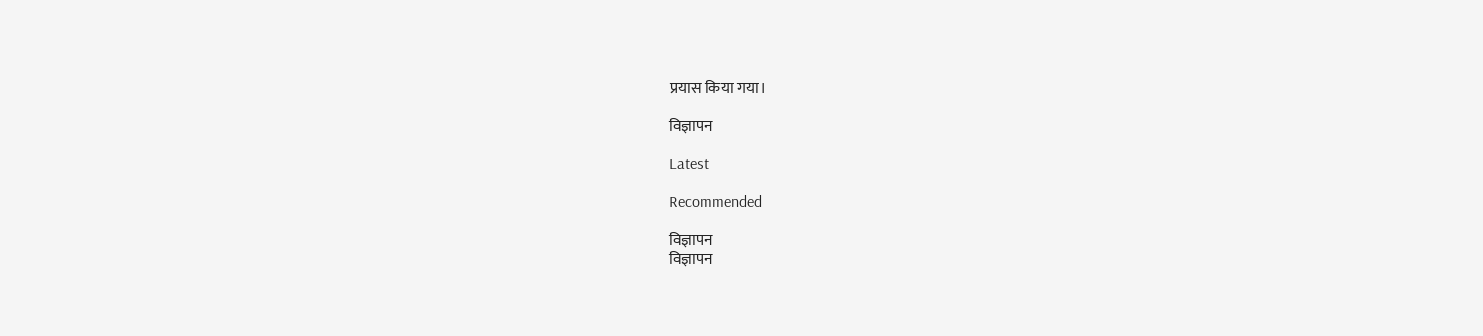प्रयास किया गया।

विज्ञापन

Latest

Recommended

विज्ञापन
विज्ञापन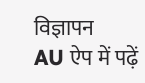विज्ञापन
AU ऐप में पढ़ें